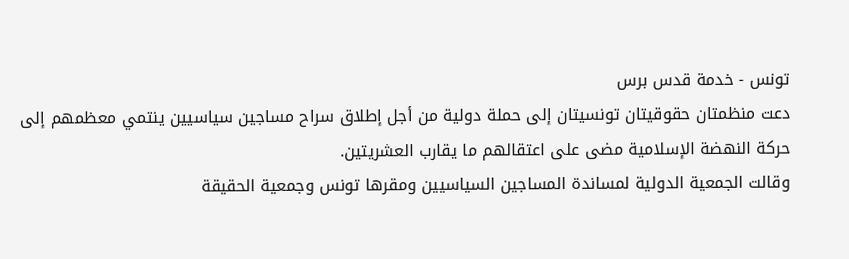تونس - خدمة قدس برس
دعت منظمتان حقوقيتان تونسيتان إلى حملة دولية من أجل إطلاق سراح مساجين سياسيين ينتمي معظمهم إلى حركة النهضة الإسلامية مضى على اعتقالهم ما يقارب العشريتين.
وقالت الجمعية الدولية لمساندة المساجين السياسيين ومقرها تونس وجمعية الحقيقة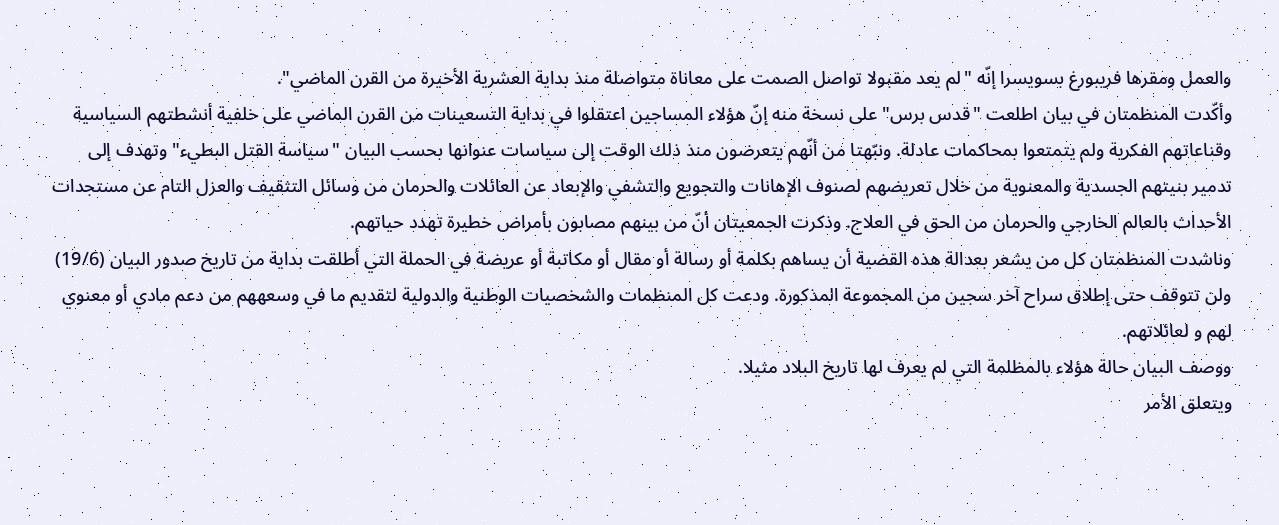والعمل ومقرها فريبورغ بسويسرا إنّه "لم يعد مقبولا تواصل الصمت على معاناة متواصلة منذ بداية العشرية الأخيرة من القرن الماضي".
وأكّدت المنظمتان في بيان اطلعت "قدس برس" على نسخة منه إنّ هؤلاء المساجين اعتقلوا في بداية التسعينات من القرن الماضي على خلفية أنشطتهم السياسية وقناعاتهم الفكرية ولم يتمتعوا بمحاكمات عادلة. ونبّهتا من أنّهم يتعرضون منذ ذلك الوقت إلى سياسات عنوانها بحسب البيان "سياسة القتل البطيء" وتهدف إلى تدمير بنيتهم الجسدية والمعنوية من خلال تعريضهم لصنوف الإهانات والتجويع والتشفي والإبعاد عن العائلات والحرمان من وسائل التثقيف والعزل التام عن مستجدات الأحداث بالعالم الخارجي والحرمان من الحق في العلاج. وذكرت الجمعيتان أنّ من بينهم مصابون بأمراض خطيرة تهدد حياتهم.
وناشدت المنظمتان كل من يشعر بعدالة هذه القضية أن يساهم بكلمة أو رسالة أو مقال أو مكاتبة أو عريضة في الحملة التي أطلقت بداية من تاريخ صدور البيان (19/6) ولن تتوقف حتى إطلاق سراح آخر سجين من المجموعة المذكورة. ودعت كل المنظمات والشخصيات الوطنية والدولية لتقديم ما في وسعههم من دعم مادي أو معنوي لهم و لعائلاتهم.
ووصف البيان حالة هؤلاء بالمظلمة التي لم يعرف لها تاريخ البلاد مثيلا.
ويتعلق الأمر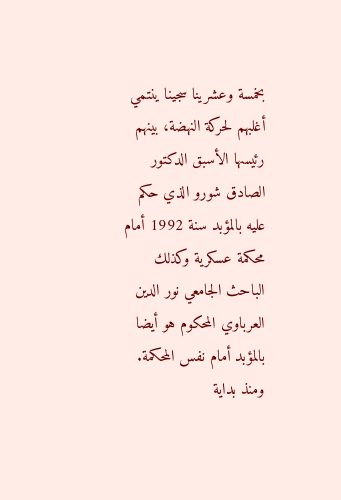بخمسة وعشرينا سجينا ينتمي أغلبهم لحركة النهضة، بينهم رئيسها الأسبق الدكتور الصادق شورو الذي حكم عليه بالمؤبد سنة 1992 أمام محكمة عسكرية وكذلك الباحث الجامعي نور الدين العرباوي المحكوم هو أيضا بالمؤبد أمام نفس المحكمة.
ومنذ بداية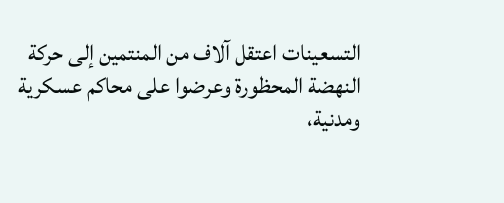التسعينات اعتقل آلاف من المنتمين إلى حركة النهضة المحظورة وعرضوا على محاكم عسكرية ومدنية،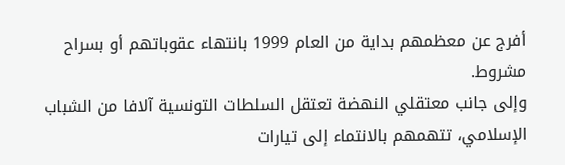أفرج عن معظمهم بداية من العام 1999 بانتهاء عقوباتهم أو بسراح مشروط.
وإلى جانب معتقلي النهضة تعتقل السلطات التونسية آلافا من الشباب الإسلامي، تتهمهم بالانتماء إلى تيارات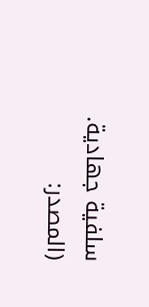سلفية جهادية.
(المصدر: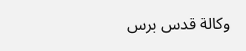وكالة قدس برس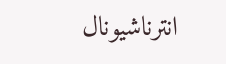انترناشيونال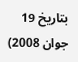بتاريخ 19 جوان 2008)